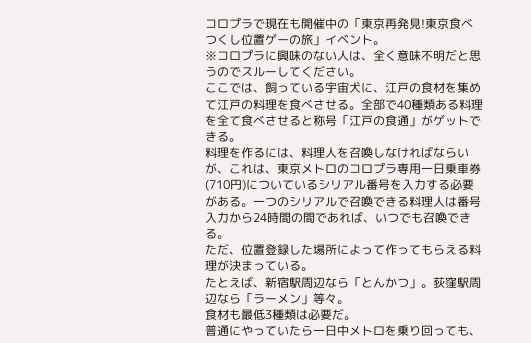コロプラで現在も開催中の「東京再発見!東京食べつくし位置ゲーの旅」イベント。
※コロプラに興味のない人は、全く意味不明だと思うのでスルーしてください。
ここでは、飼っている宇宙犬に、江戸の食材を集めて江戸の料理を食べさせる。全部で40種類ある料理を全て食べさせると称号「江戸の食通」がゲットできる。
料理を作るには、料理人を召喚しなければならいが、これは、東京メトロのコロプラ専用一日乗車券(710円)についているシリアル番号を入力する必要がある。一つのシリアルで召喚できる料理人は番号入力から24時間の間であれば、いつでも召喚できる。
ただ、位置登録した場所によって作ってもらえる料理が決まっている。
たとえば、新宿駅周辺なら「とんかつ」。荻窪駅周辺なら「ラーメン」等々。
食材も最低3種類は必要だ。
普通にやっていたら一日中メトロを乗り回っても、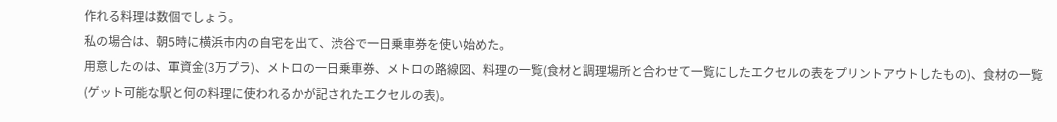作れる料理は数個でしょう。
私の場合は、朝5時に横浜市内の自宅を出て、渋谷で一日乗車券を使い始めた。
用意したのは、軍資金(3万プラ)、メトロの一日乗車券、メトロの路線図、料理の一覧(食材と調理場所と合わせて一覧にしたエクセルの表をプリントアウトしたもの)、食材の一覧(ゲット可能な駅と何の料理に使われるかが記されたエクセルの表)。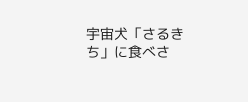宇宙犬「さるきち」に食べさ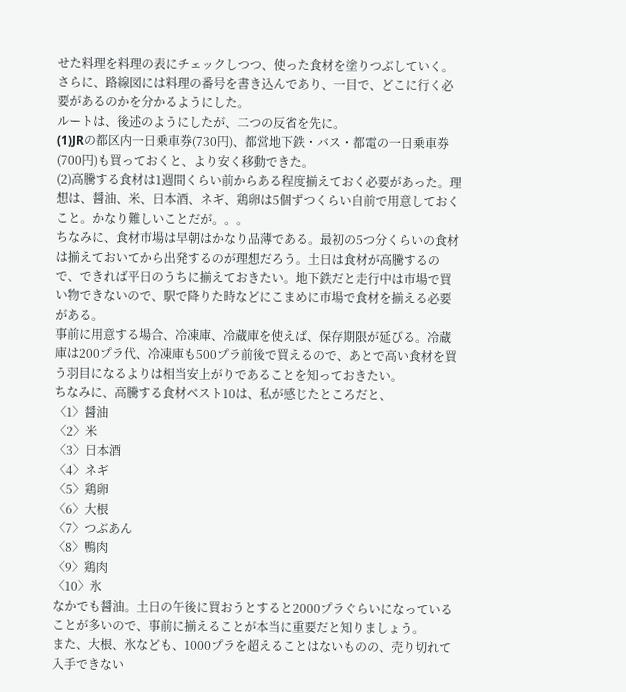せた料理を料理の表にチェックしつつ、使った食材を塗りつぶしていく。
さらに、路線図には料理の番号を書き込んであり、一目で、どこに行く必要があるのかを分かるようにした。
ルートは、後述のようにしたが、二つの反省を先に。
(1)JRの都区内一日乗車券(730円)、都営地下鉄・バス・都電の一日乗車券(700円)も買っておくと、より安く移動できた。
(2)高騰する食材は1週間くらい前からある程度揃えておく必要があった。理想は、醤油、米、日本酒、ネギ、鶏卵は5個ずつくらい自前で用意しておくこと。かなり難しいことだが。。。
ちなみに、食材市場は早朝はかなり品薄である。最初の5つ分くらいの食材は揃えておいてから出発するのが理想だろう。土日は食材が高騰するので、できれば平日のうちに揃えておきたい。地下鉄だと走行中は市場で買い物できないので、駅で降りた時などにこまめに市場で食材を揃える必要がある。
事前に用意する場合、冷凍庫、冷蔵庫を使えば、保存期限が延びる。冷蔵庫は200プラ代、冷凍庫も500プラ前後で買えるので、あとで高い食材を買う羽目になるよりは相当安上がりであることを知っておきたい。
ちなみに、高騰する食材ベスト10は、私が感じたところだと、
〈1〉醤油
〈2〉米
〈3〉日本酒
〈4〉ネギ
〈5〉鶏卵
〈6〉大根
〈7〉つぶあん
〈8〉鴨肉
〈9〉鶏肉
〈10〉氷
なかでも醤油。土日の午後に買おうとすると2000プラぐらいになっていることが多いので、事前に揃えることが本当に重要だと知りましょう。
また、大根、氷なども、1000プラを超えることはないものの、売り切れて入手できない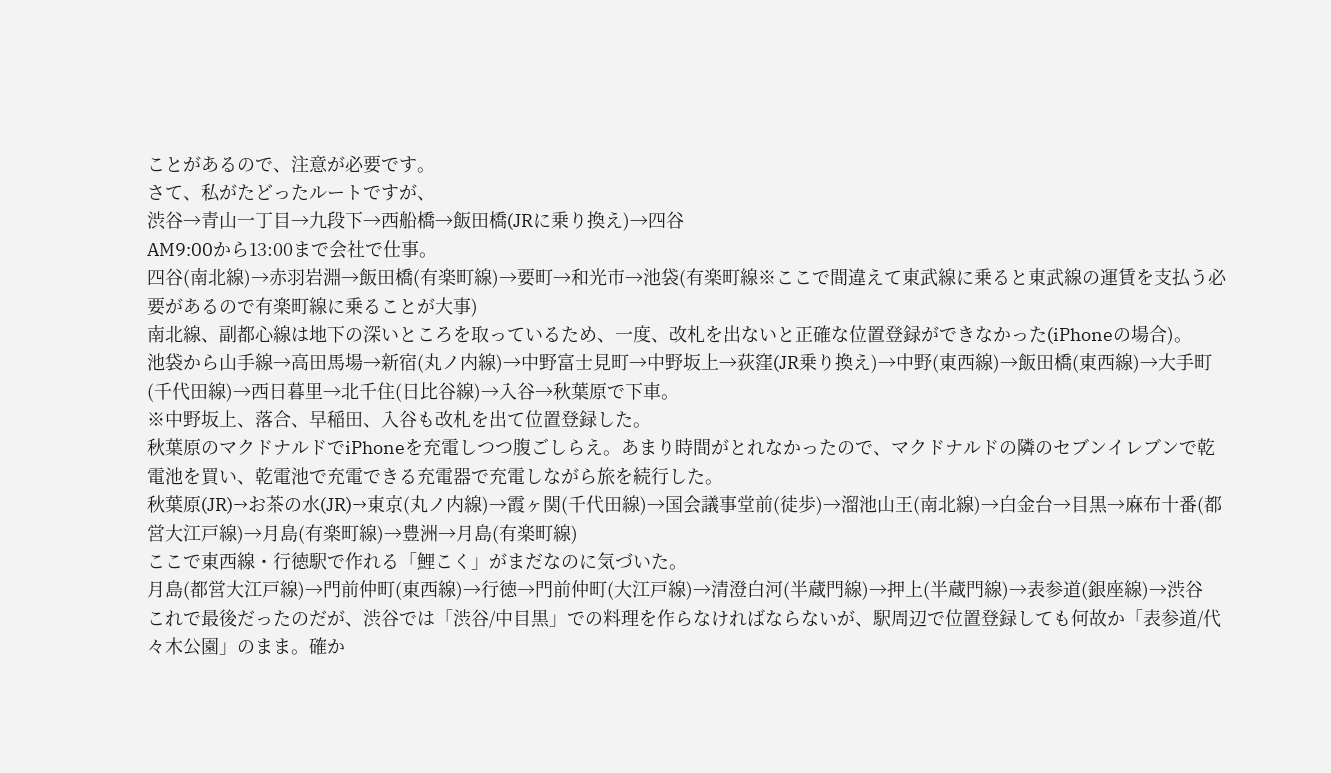ことがあるので、注意が必要です。
さて、私がたどったルートですが、
渋谷→青山一丁目→九段下→西船橋→飯田橋(JRに乗り換え)→四谷
AM9:00から13:00まで会社で仕事。
四谷(南北線)→赤羽岩淵→飯田橋(有楽町線)→要町→和光市→池袋(有楽町線※ここで間違えて東武線に乗ると東武線の運賃を支払う必要があるので有楽町線に乗ることが大事)
南北線、副都心線は地下の深いところを取っているため、一度、改札を出ないと正確な位置登録ができなかった(iPhoneの場合)。
池袋から山手線→高田馬場→新宿(丸ノ内線)→中野富士見町→中野坂上→荻窪(JR乗り換え)→中野(東西線)→飯田橋(東西線)→大手町(千代田線)→西日暮里→北千住(日比谷線)→入谷→秋葉原で下車。
※中野坂上、落合、早稲田、入谷も改札を出て位置登録した。
秋葉原のマクドナルドでiPhoneを充電しつつ腹ごしらえ。あまり時間がとれなかったので、マクドナルドの隣のセブンイレブンで乾電池を買い、乾電池で充電できる充電器で充電しながら旅を続行した。
秋葉原(JR)→お茶の水(JR)→東京(丸ノ内線)→霞ヶ関(千代田線)→国会議事堂前(徒歩)→溜池山王(南北線)→白金台→目黒→麻布十番(都営大江戸線)→月島(有楽町線)→豊洲→月島(有楽町線)
ここで東西線・行徳駅で作れる「鯉こく」がまだなのに気づいた。
月島(都営大江戸線)→門前仲町(東西線)→行徳→門前仲町(大江戸線)→清澄白河(半蔵門線)→押上(半蔵門線)→表参道(銀座線)→渋谷
これで最後だったのだが、渋谷では「渋谷/中目黒」での料理を作らなければならないが、駅周辺で位置登録しても何故か「表参道/代々木公園」のまま。確か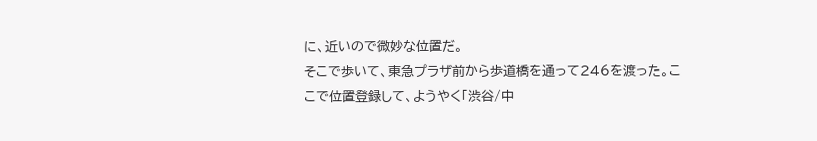に、近いので微妙な位置だ。
そこで歩いて、東急プラザ前から歩道橋を通って246を渡った。ここで位置登録して、ようやく「渋谷/中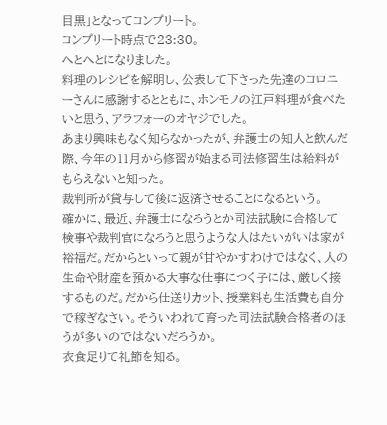目黒」となってコンプリート。
コンプリート時点で23:30。
へとへとになりました。
料理のレシピを解明し、公表して下さった先達のコロニーさんに感謝するとともに、ホンモノの江戸料理が食べたいと思う、アラフォーのオヤジでした。
あまり興味もなく知らなかったが、弁護士の知人と飲んだ際、今年の11月から修習が始まる司法修習生は給料がもらえないと知った。
裁判所が貸与して後に返済させることになるという。
確かに、最近、弁護士になろうとか司法試験に合格して検事や裁判官になろうと思うような人はたいがいは家が裕福だ。だからといって親が甘やかすわけではなく、人の生命や財産を預かる大事な仕事につく子には、厳しく接するものだ。だから仕送りカット、授業料も生活費も自分で稼ぎなさい。そういわれて育った司法試験合格者のほうが多いのではないだろうか。
衣食足りて礼節を知る。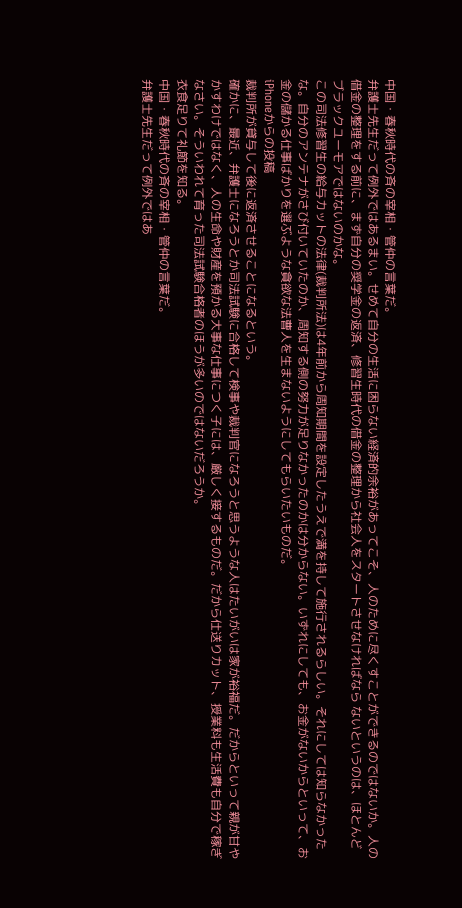中国・春秋時代の斉の宰相・管仲の言葉だ。
弁護士先生だって例外ではあるまい。せめて自分の生活に困らない経済的余裕があってこそ、人のために尽くすことができるのではないか。人の借金の整理をする前に、まず自分の奨学金の返済、修習生時代の借金の整理から社会人をスタートさせなければなら ないというのは、ほとんどブラックユーモアではないのかな。
この司法修習生の給与カットの法律(裁判所法)は4年前から周知期間を設定したうえで満を持して施行されるらしい。それにしては知らなかったな。自分のアンテナがさび付いていたのか、周知する側の努力が足りなかったのかは分からない。いずれにしても、お金がないからといって、お金の儲かる仕事ばかりを選ぶような貪欲な法曹人を生まないようにしてもらいたいものだ。
iPhoneからの投稿
裁判所が貸与して後に返済させることになるという。
確かに、最近、弁護士になろうとか司法試験に合格して検事や裁判官になろうと思うような人はたいがいは家が裕福だ。だからといって親が甘やかすわけではなく、人の生命や財産を預かる大事な仕事につく子には、厳しく接するものだ。だから仕送りカット、授業料も生活費も自分で稼ぎなさい。そういわれて育った司法試験合格者のほうが多いのではないだろうか。
衣食足りて礼節を知る。
中国・春秋時代の斉の宰相・管仲の言葉だ。
弁護士先生だって例外ではあ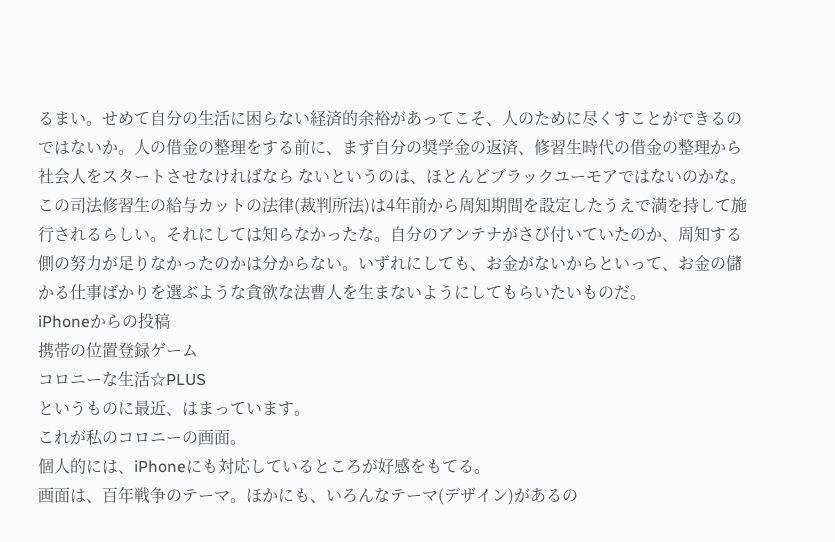るまい。せめて自分の生活に困らない経済的余裕があってこそ、人のために尽くすことができるのではないか。人の借金の整理をする前に、まず自分の奨学金の返済、修習生時代の借金の整理から社会人をスタートさせなければなら ないというのは、ほとんどブラックユーモアではないのかな。
この司法修習生の給与カットの法律(裁判所法)は4年前から周知期間を設定したうえで満を持して施行されるらしい。それにしては知らなかったな。自分のアンテナがさび付いていたのか、周知する側の努力が足りなかったのかは分からない。いずれにしても、お金がないからといって、お金の儲かる仕事ばかりを選ぶような貪欲な法曹人を生まないようにしてもらいたいものだ。
iPhoneからの投稿
携帯の位置登録ゲーム
コロニーな生活☆PLUS
というものに最近、はまっています。
これが私のコロニーの画面。
個人的には、iPhoneにも対応しているところが好感をもてる。
画面は、百年戦争のテーマ。ほかにも、いろんなテーマ(デザイン)があるの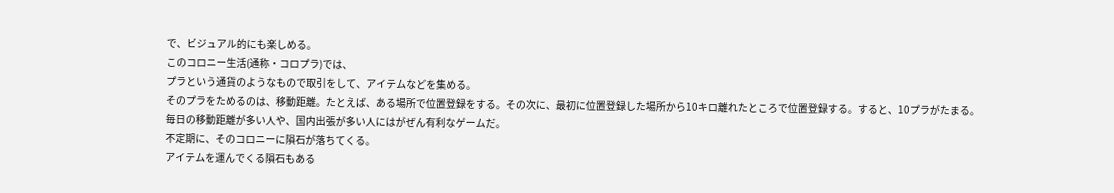で、ビジュアル的にも楽しめる。
このコロニー生活(通称・コロプラ)では、
プラという通貨のようなもので取引をして、アイテムなどを集める。
そのプラをためるのは、移動距離。たとえば、ある場所で位置登録をする。その次に、最初に位置登録した場所から10キロ離れたところで位置登録する。すると、10プラがたまる。
毎日の移動距離が多い人や、国内出張が多い人にはがぜん有利なゲームだ。
不定期に、そのコロニーに隕石が落ちてくる。
アイテムを運んでくる隕石もある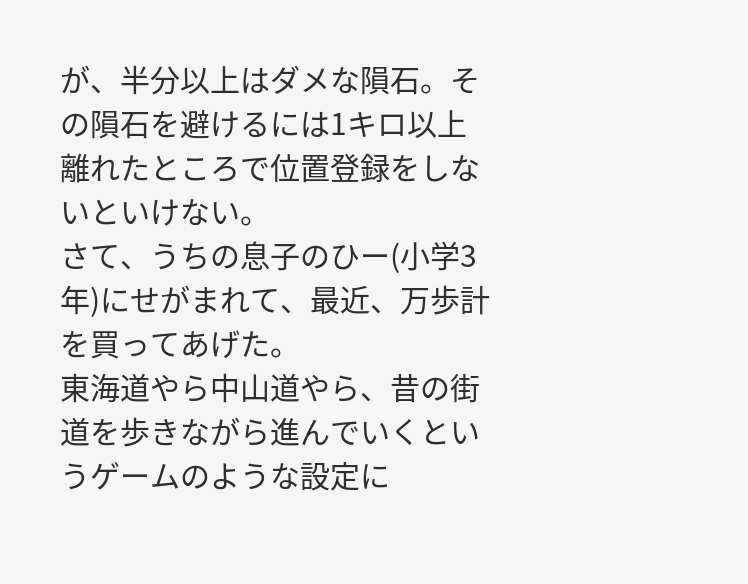が、半分以上はダメな隕石。その隕石を避けるには1キロ以上離れたところで位置登録をしないといけない。
さて、うちの息子のひー(小学3年)にせがまれて、最近、万歩計を買ってあげた。
東海道やら中山道やら、昔の街道を歩きながら進んでいくというゲームのような設定に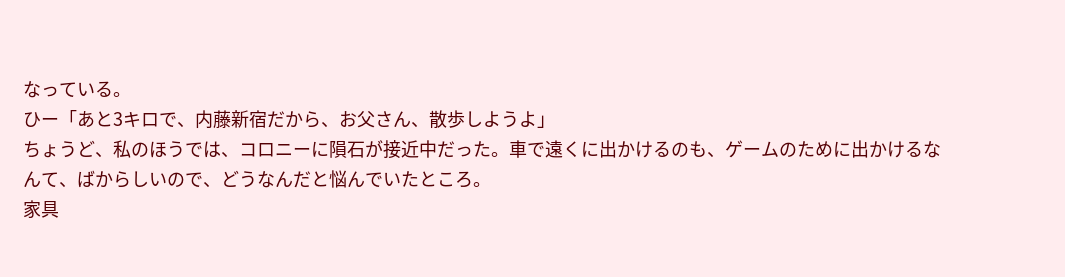なっている。
ひー「あと3キロで、内藤新宿だから、お父さん、散歩しようよ」
ちょうど、私のほうでは、コロニーに隕石が接近中だった。車で遠くに出かけるのも、ゲームのために出かけるなんて、ばからしいので、どうなんだと悩んでいたところ。
家具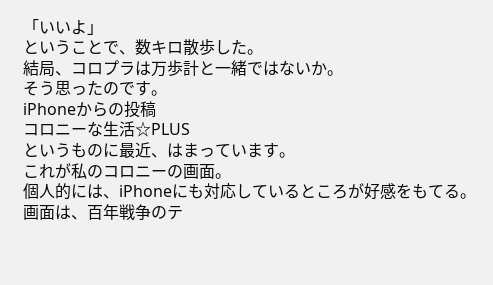「いいよ」
ということで、数キロ散歩した。
結局、コロプラは万歩計と一緒ではないか。
そう思ったのです。
iPhoneからの投稿
コロニーな生活☆PLUS
というものに最近、はまっています。
これが私のコロニーの画面。
個人的には、iPhoneにも対応しているところが好感をもてる。
画面は、百年戦争のテ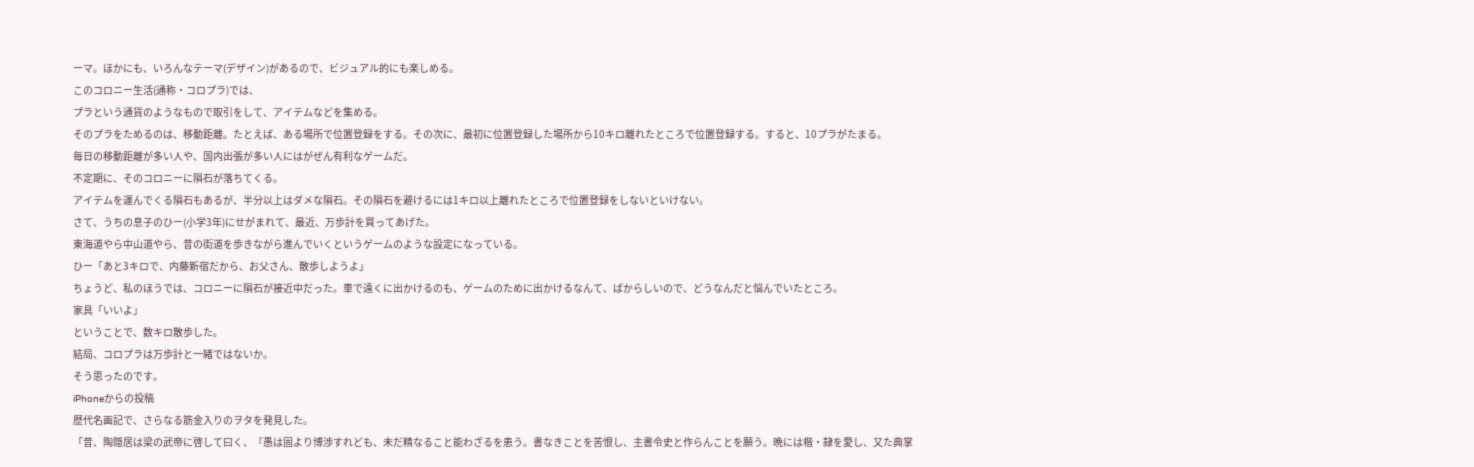ーマ。ほかにも、いろんなテーマ(デザイン)があるので、ビジュアル的にも楽しめる。
このコロニー生活(通称・コロプラ)では、
プラという通貨のようなもので取引をして、アイテムなどを集める。
そのプラをためるのは、移動距離。たとえば、ある場所で位置登録をする。その次に、最初に位置登録した場所から10キロ離れたところで位置登録する。すると、10プラがたまる。
毎日の移動距離が多い人や、国内出張が多い人にはがぜん有利なゲームだ。
不定期に、そのコロニーに隕石が落ちてくる。
アイテムを運んでくる隕石もあるが、半分以上はダメな隕石。その隕石を避けるには1キロ以上離れたところで位置登録をしないといけない。
さて、うちの息子のひー(小学3年)にせがまれて、最近、万歩計を買ってあげた。
東海道やら中山道やら、昔の街道を歩きながら進んでいくというゲームのような設定になっている。
ひー「あと3キロで、内藤新宿だから、お父さん、散歩しようよ」
ちょうど、私のほうでは、コロニーに隕石が接近中だった。車で遠くに出かけるのも、ゲームのために出かけるなんて、ばからしいので、どうなんだと悩んでいたところ。
家具「いいよ」
ということで、数キロ散歩した。
結局、コロプラは万歩計と一緒ではないか。
そう思ったのです。
iPhoneからの投稿
歴代名画記で、さらなる筋金入りのヲタを発見した。
「昔、陶隠居は梁の武帝に啓して曰く、『愚は固より博渉すれども、未だ精なること能わざるを患う。書なきことを苦恨し、主書令史と作らんことを願う。晩には楷・隷を愛し、又た典掌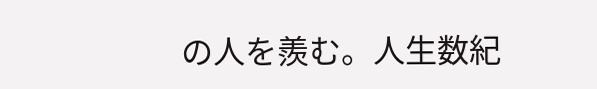の人を羨む。人生数紀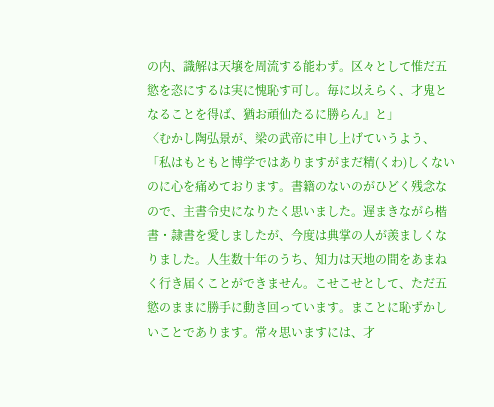の内、識解は天壌を周流する能わず。区々として惟だ五慾を恣にするは実に愧恥す可し。毎に以えらく、才鬼となることを得ば、猶お頑仙たるに勝らん』と」
〈むかし陶弘景が、梁の武帝に申し上げていうよう、「私はもともと博学ではありますがまだ精(くわ)しくないのに心を痛めております。書籍のないのがひどく残念なので、主書令史になりたく思いました。遅まきながら楷書・隷書を愛しましたが、今度は典掌の人が羨ましくなりました。人生数十年のうち、知力は天地の間をあまねく行き届くことができません。こせこせとして、ただ五慾のままに勝手に動き回っています。まことに恥ずかしいことであります。常々思いますには、才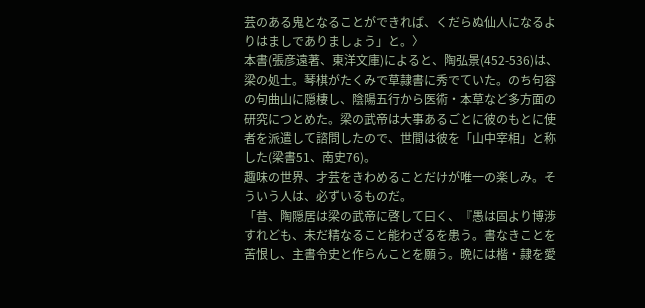芸のある鬼となることができれば、くだらぬ仙人になるよりはましでありましょう」と。〉
本書(張彦遠著、東洋文庫)によると、陶弘景(452-536)は、梁の処士。琴棋がたくみで草隷書に秀でていた。のち句容の句曲山に隠棲し、陰陽五行から医術・本草など多方面の研究につとめた。梁の武帝は大事あるごとに彼のもとに使者を派遣して諮問したので、世間は彼を「山中宰相」と称した(梁書51、南史76)。
趣味の世界、才芸をきわめることだけが唯一の楽しみ。そういう人は、必ずいるものだ。
「昔、陶隠居は梁の武帝に啓して曰く、『愚は固より博渉すれども、未だ精なること能わざるを患う。書なきことを苦恨し、主書令史と作らんことを願う。晩には楷・隷を愛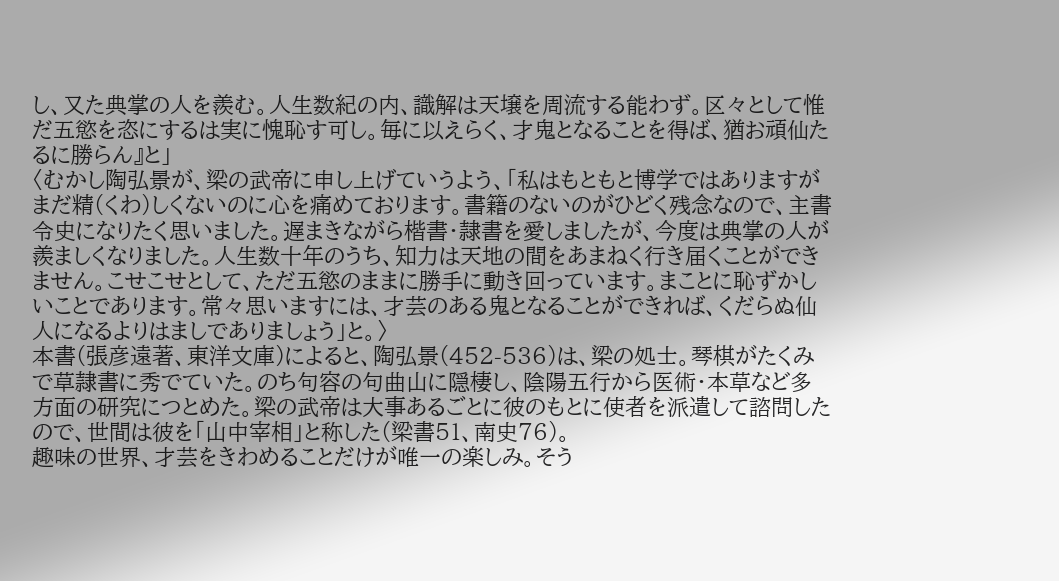し、又た典掌の人を羨む。人生数紀の内、識解は天壌を周流する能わず。区々として惟だ五慾を恣にするは実に愧恥す可し。毎に以えらく、才鬼となることを得ば、猶お頑仙たるに勝らん』と」
〈むかし陶弘景が、梁の武帝に申し上げていうよう、「私はもともと博学ではありますがまだ精(くわ)しくないのに心を痛めております。書籍のないのがひどく残念なので、主書令史になりたく思いました。遅まきながら楷書・隷書を愛しましたが、今度は典掌の人が羨ましくなりました。人生数十年のうち、知力は天地の間をあまねく行き届くことができません。こせこせとして、ただ五慾のままに勝手に動き回っています。まことに恥ずかしいことであります。常々思いますには、才芸のある鬼となることができれば、くだらぬ仙人になるよりはましでありましょう」と。〉
本書(張彦遠著、東洋文庫)によると、陶弘景(452-536)は、梁の処士。琴棋がたくみで草隷書に秀でていた。のち句容の句曲山に隠棲し、陰陽五行から医術・本草など多方面の研究につとめた。梁の武帝は大事あるごとに彼のもとに使者を派遣して諮問したので、世間は彼を「山中宰相」と称した(梁書51、南史76)。
趣味の世界、才芸をきわめることだけが唯一の楽しみ。そう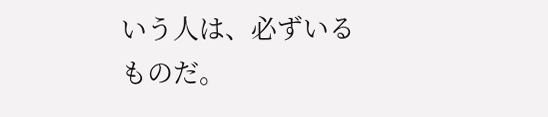いう人は、必ずいるものだ。